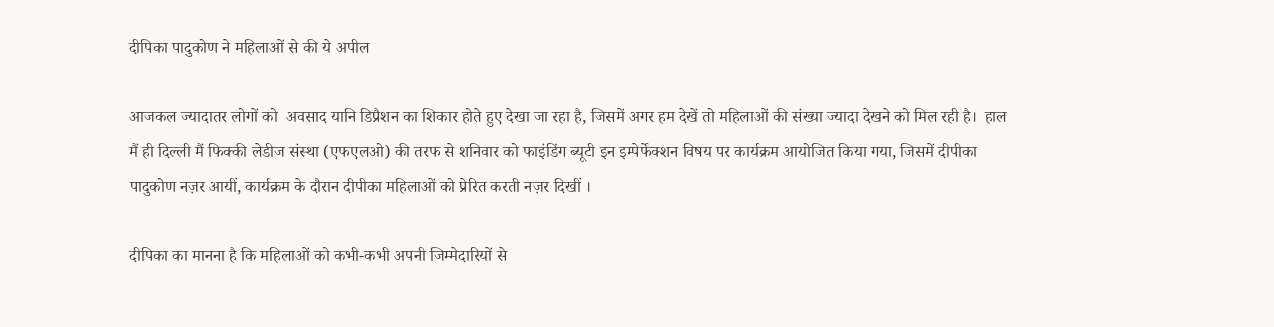दीपिका पादुकोण ने महिलाओं से की ये अपील

आजकल ज्यादातर लोगों को  अवसाद यानि डिप्रैशन का शिकार होते हुए देखा जा रहा है, जिसमें अगर हम देखें तो महिलाओं की संख्या ज्यादा देखने को मिल रही है।  हाल मैं ही दिल्ली मैं फिक्की लेडीज संस्था (एफएलओ) की तरफ से शनिवार को फाइंडिंग ब्यूटी इन इम्पेर्फेक्शन विषय पर कार्यक्रम आयोजित किया गया, जिसमें दीपीका पादुकोण नज़र आयीं, कार्यक्रम के दौरान दीपीका महिलाओं को प्रेरित करती नज़र दिखीं ।

दीपिका का मानना है कि महिलाओं को कभी-कभी अपनी जिम्मेदारियों से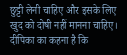छुट्टी लेनी चाहिए और इसके लिए खुद को दोषी नहीं मानना चाहिए। दीपिका का कहना है कि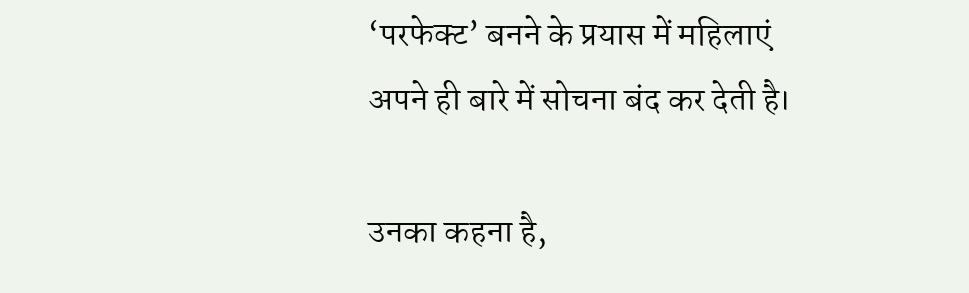‘परफेक्ट’ बनने के प्रयास में महिलाएं अपने ही बारे में सोचना बंद कर देती है।

उनका कहना है,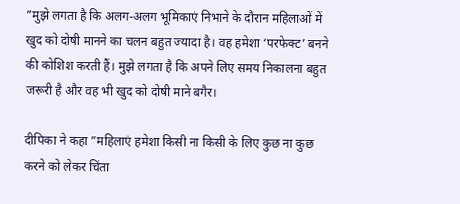”मुझे लगता है कि अलग-अलग भूमिकाएं निभाने के दौरान महिलाओं में खुद को दोषी मानने का चलन बहुत ज्यादा है। वह हमेशा ‘परफेक्ट’ बनने की कोशिश करती हैं। मुझे लगता है कि अपने लिए समय निकालना बहुत जरूरी है और वह भी खुद को दोषी माने बगैर।

दीपिका ने कहा ”महिलाएं हमेशा किसी ना किसी के लिए कुछ ना कुछ करने को लेकर चिंता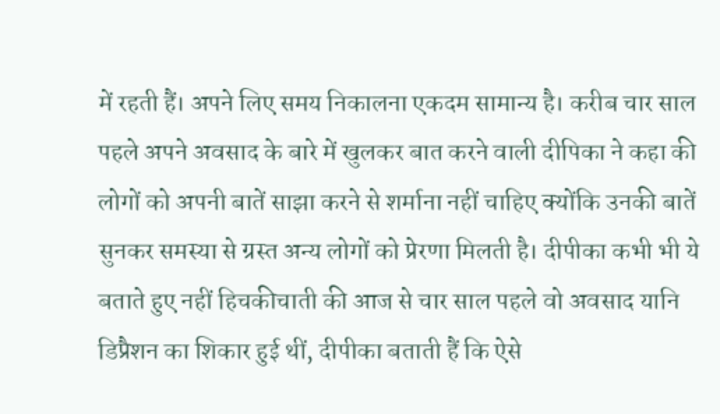में रहती हैं। अपने लिए समय निकालना एकदम सामान्य है। करीब चार साल पहले अपने अवसाद के बारे में खुलकर बात करने वाली दीपिका ने कहा की लोगों को अपनी बातें साझा करने से शर्माना नहीं चाहिए क्योंकि उनकी बातें सुनकर समस्या से ग्रस्त अन्य लोगों को प्रेरणा मिलती है। दीपीका कभी भी ये बताते हुए नहीं हिचकीचाती की आज से चार साल पहले वो अवसाद यानि डिप्रैशन का शिकार हुई थीं, दीपीका बताती हैं कि ऐसे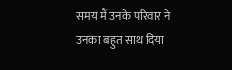समय मैं उनके परिवार ने उनका बहुत साथ दिया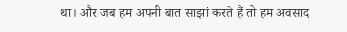था। और जब हम अपनी बात साझां करते हैं तो हम अवसाद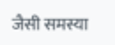जैसी समस्या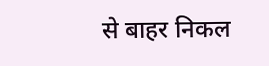से बाहर निकल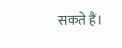सकते हैं।